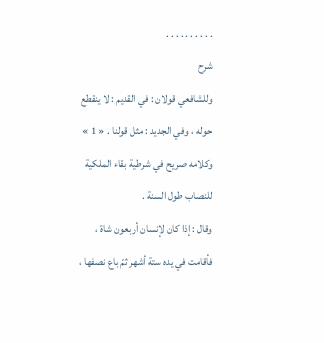. . . . . . . . . .
شرح
وللشافعي قولان : في القديم : لا ينقطع حوله ، وفي الجديد : مثل قولنا . « 1 »
وكلامه صريح في شرطية بقاء الملكية للنصاب طول السنة .
وقال : إذا كان لإنسان أربعون شاة ، فأقامت في يده ستة أشهر ثمّ باع نصفها ،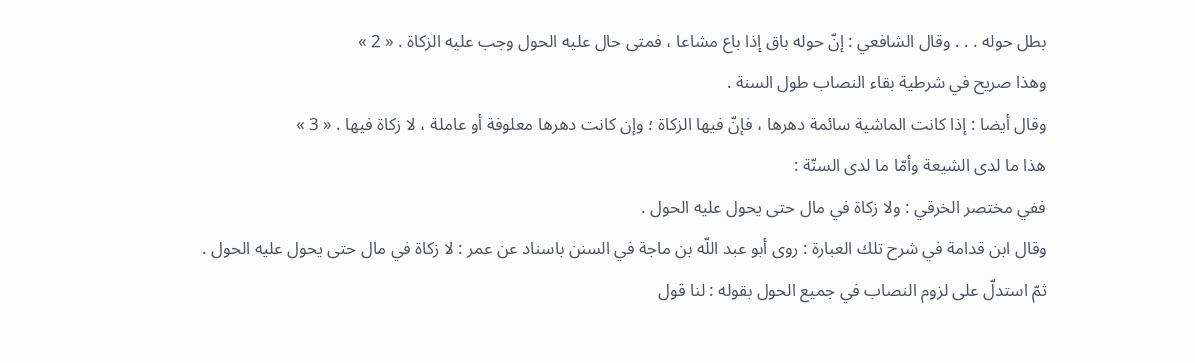بطل حوله . . . وقال الشافعي : إنّ حوله باق إذا باع مشاعا ، فمتى حال عليه الحول وجب عليه الزكاة . « 2 »
وهذا صريح في شرطية بقاء النصاب طول السنة .
وقال أيضا : إذا كانت الماشية سائمة دهرها ، فإنّ فيها الزكاة ؛ وإن كانت دهرها معلوفة أو عاملة ، لا زكاة فيها . « 3 »
هذا ما لدى الشيعة وأمّا ما لدى السنّة :
ففي مختصر الخرقي : ولا زكاة في مال حتى يحول عليه الحول .
وقال ابن قدامة في شرح تلك العبارة : روى أبو عبد اللّه بن ماجة في السنن باسناد عن عمر : لا زكاة في مال حتى يحول عليه الحول .
ثمّ استدلّ على لزوم النصاب في جميع الحول بقوله : لنا قول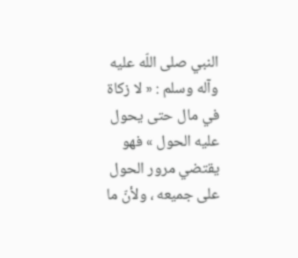النبي صلى اللّه عليه وآله وسلم : « لا زكاة في مال حتى يحول عليه الحول » فهو يقتضي مرور الحول على جميعه ، ولأنّ ما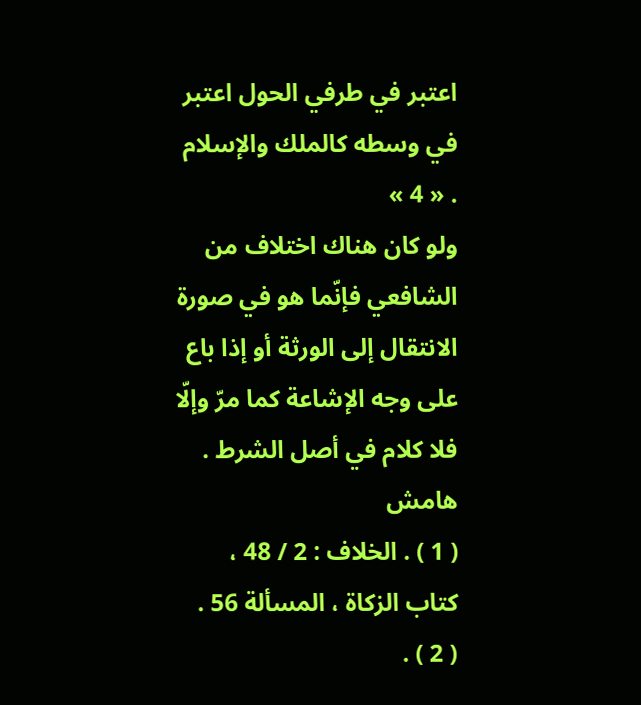اعتبر في طرفي الحول اعتبر في وسطه كالملك والإسلام . « 4 »
ولو كان هناك اختلاف من الشافعي فإنّما هو في صورة الانتقال إلى الورثة أو إذا باع على وجه الإشاعة كما مرّ وإلّا فلا كلام في أصل الشرط .
هامش
( 1 ) . الخلاف : 2 / 48 ، كتاب الزكاة ، المسألة 56 .
( 2 ) .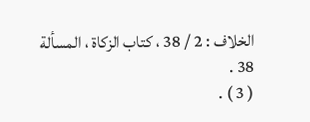الخلاف : 2 / 38 ، كتاب الزكاة ، المسألة 38 .
( 3 ) .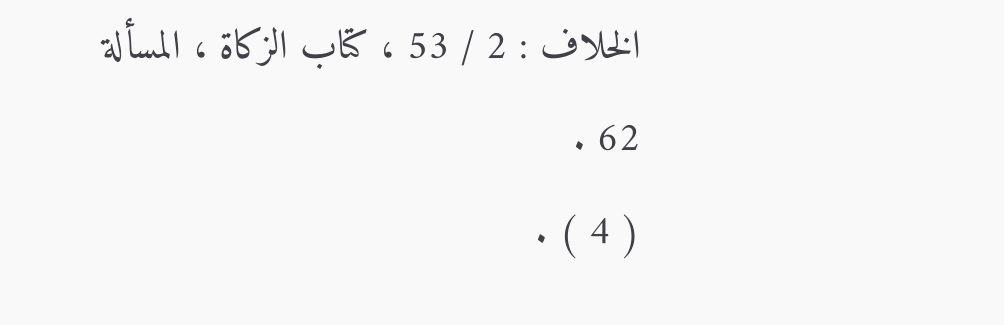الخلاف : 2 / 53 ، كتاب الزكاة ، المسألة 62 .
( 4 ) .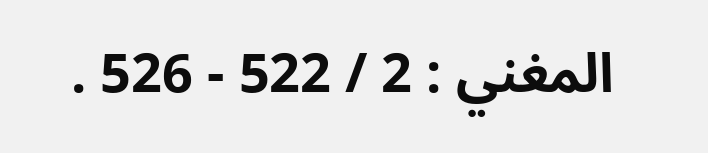المغني : 2 / 522 - 526 .